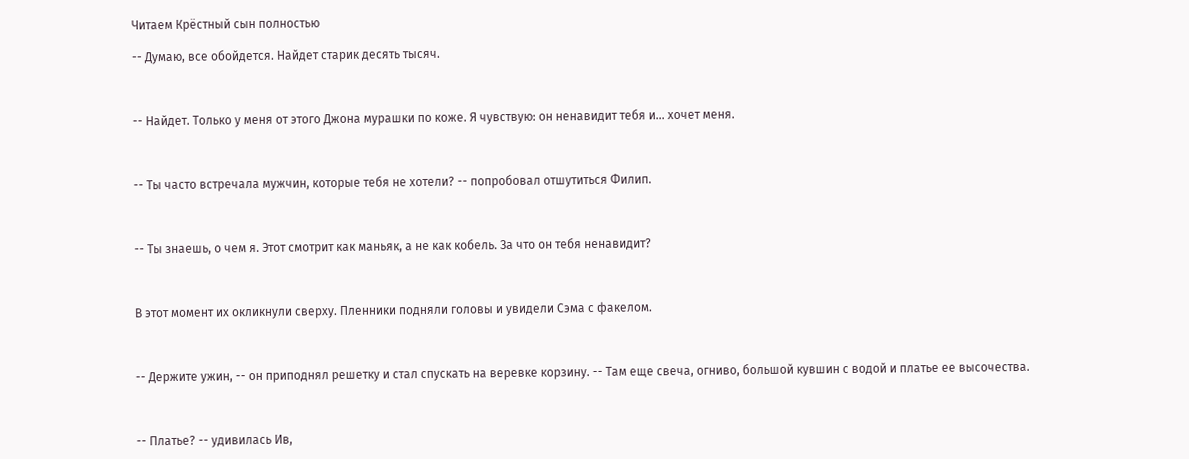Читаем Крёстный сын полностью

-- Думаю, все обойдется. Найдет старик десять тысяч.



-- Найдет. Только у меня от этого Джона мурашки по коже. Я чувствую: он ненавидит тебя и... хочет меня.



-- Ты часто встречала мужчин, которые тебя не хотели? -- попробовал отшутиться Филип.



-- Ты знаешь, о чем я. Этот смотрит как маньяк, а не как кобель. За что он тебя ненавидит?



В этот момент их окликнули сверху. Пленники подняли головы и увидели Сэма с факелом.



-- Держите ужин, -- он приподнял решетку и стал спускать на веревке корзину. -- Там еще свеча, огниво, большой кувшин с водой и платье ее высочества.



-- Платье? -- удивилась Ив,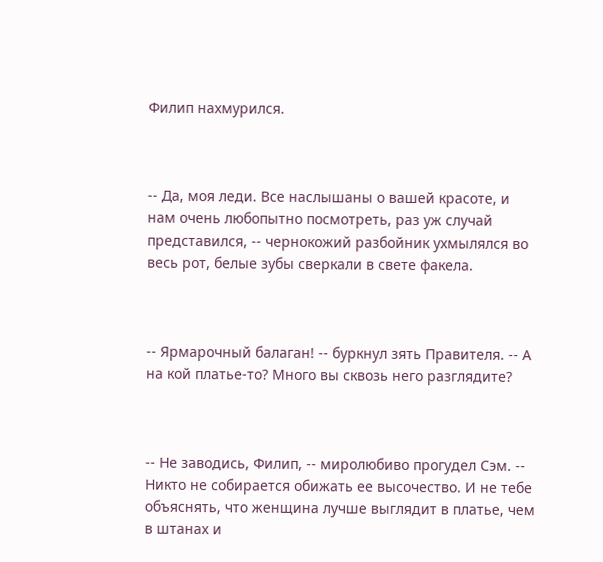Филип нахмурился.



-- Да, моя леди. Все наслышаны о вашей красоте, и нам очень любопытно посмотреть, раз уж случай представился, -- чернокожий разбойник ухмылялся во весь рот, белые зубы сверкали в свете факела.



-- Ярмарочный балаган! -- буркнул зять Правителя. -- А на кой платье-то? Много вы сквозь него разглядите?



-- Не заводись, Филип, -- миролюбиво прогудел Сэм. -- Никто не собирается обижать ее высочество. И не тебе объяснять, что женщина лучше выглядит в платье, чем в штанах и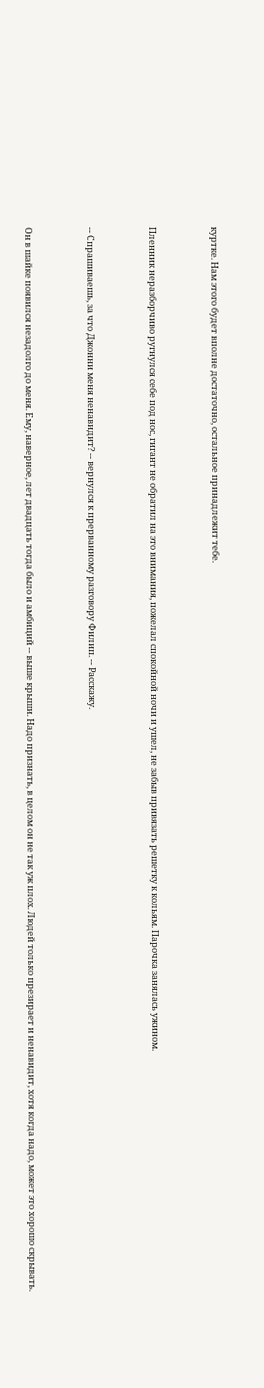куртке. Нам этого будет вполне достаточно, остальное принадлежит тебе.



Пленник неразборчиво ругнулся себе под нос, гигант не обратил на это внимания, пожелал спокойной ночи и ушел, не забыв привязать решетку к кольям. Парочка занялась ужином.



-- Спрашиваешь, за что Джонни меня ненавидит? -- вернулся к прерванному разговору Филип. -- Расскажу.



Он в шайке появился незадолго до меня. Ему, наверное, лет двадцать тогда было и амбиций -- выше крыши. Надо признать, в целом он не так уж плох. Людей только презирает и ненавидит, хотя когда надо, может это хорошо скрывать.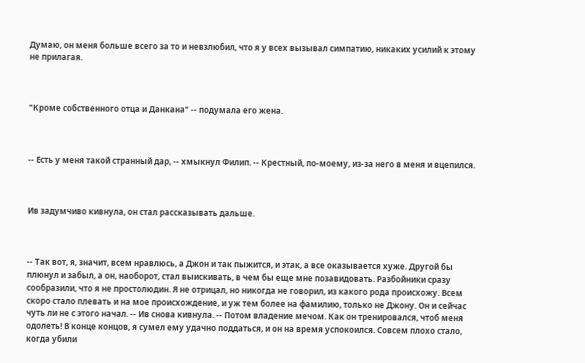Думаю, он меня больше всего за то и невзлюбил, что я у всех вызывал симпатию, никаких усилий к этому не прилагая.



"Кроме собственного отца и Данкана" -- подумала его жена.



-- Есть у меня такой странный дар, -- хмыкнул Филип. -- Крестный, по-моему, из-за него в меня и вцепился.



Ив задумчиво кивнула, он стал рассказывать дальше.



-- Так вот, я, значит, всем нравлюсь, а Джон и так пыжится, и этак, а все оказывается хуже. Другой бы плюнул и забыл, а он, наоборот, стал выискивать, в чем бы еще мне позавидовать. Разбойники сразу сообразили, что я не простолюдин. Я не отрицал, но никогда не говорил, из какого рода происхожу. Всем скоро стало плевать и на мое происхождение, и уж тем более на фамилию, только не Джону. Он и сейчас чуть ли не с этого начал. -- Ив снова кивнула. -- Потом владение мечом. Как он тренировался, чтоб меня одолеть! В конце концов, я сумел ему удачно поддаться, и он на время успокоился. Совсем плохо стало, когда убили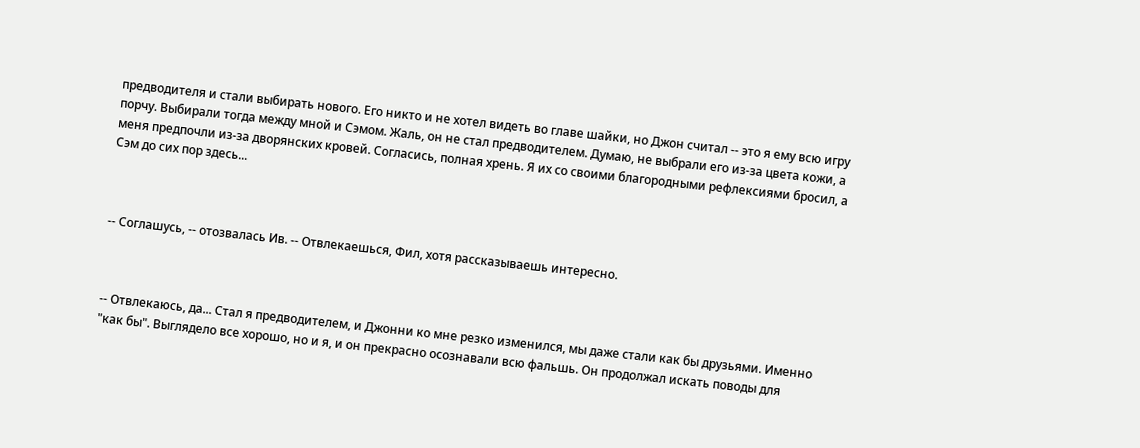предводителя и стали выбирать нового. Его никто и не хотел видеть во главе шайки, но Джон считал -- это я ему всю игру порчу. Выбирали тогда между мной и Сэмом. Жаль, он не стал предводителем. Думаю, не выбрали его из-за цвета кожи, а меня предпочли из-за дворянских кровей. Согласись, полная хрень. Я их со своими благородными рефлексиями бросил, а Сэм до сих пор здесь...



-- Соглашусь, -- отозвалась Ив. -- Отвлекаешься, Фил, хотя рассказываешь интересно.



-- Отвлекаюсь, да... Стал я предводителем, и Джонни ко мне резко изменился, мы даже стали как бы друзьями. Именно "как бы". Выглядело все хорошо, но и я, и он прекрасно осознавали всю фальшь. Он продолжал искать поводы для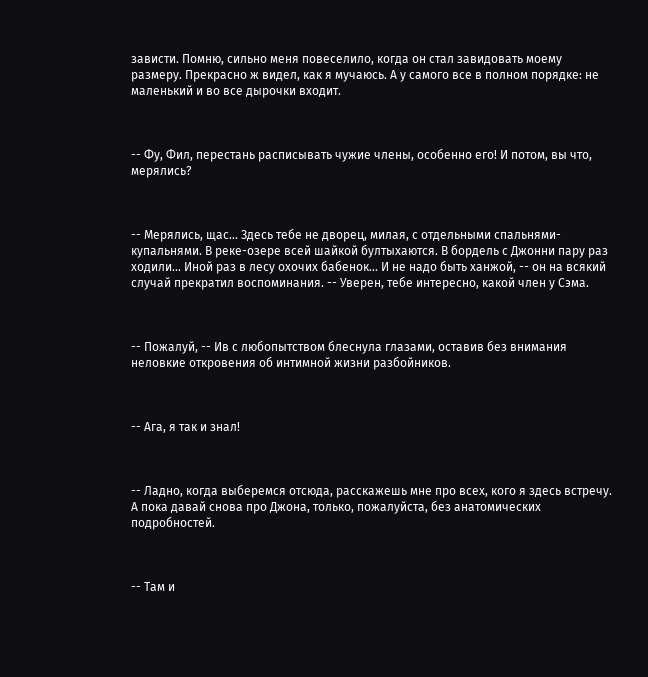зависти. Помню, сильно меня повеселило, когда он стал завидовать моему размеру. Прекрасно ж видел, как я мучаюсь. А у самого все в полном порядке: не маленький и во все дырочки входит.



-- Фу, Фил, перестань расписывать чужие члены, особенно его! И потом, вы что, мерялись?



-- Мерялись, щас... Здесь тебе не дворец, милая, с отдельными спальнями-купальнями. В реке-озере всей шайкой бултыхаются. В бордель с Джонни пару раз ходили... Иной раз в лесу охочих бабенок... И не надо быть ханжой, -- он на всякий случай прекратил воспоминания. -- Уверен, тебе интересно, какой член у Сэма.



-- Пожалуй, -- Ив с любопытством блеснула глазами, оставив без внимания неловкие откровения об интимной жизни разбойников.



-- Ага, я так и знал!



-- Ладно, когда выберемся отсюда, расскажешь мне про всех, кого я здесь встречу. А пока давай снова про Джона, только, пожалуйста, без анатомических подробностей.



-- Там и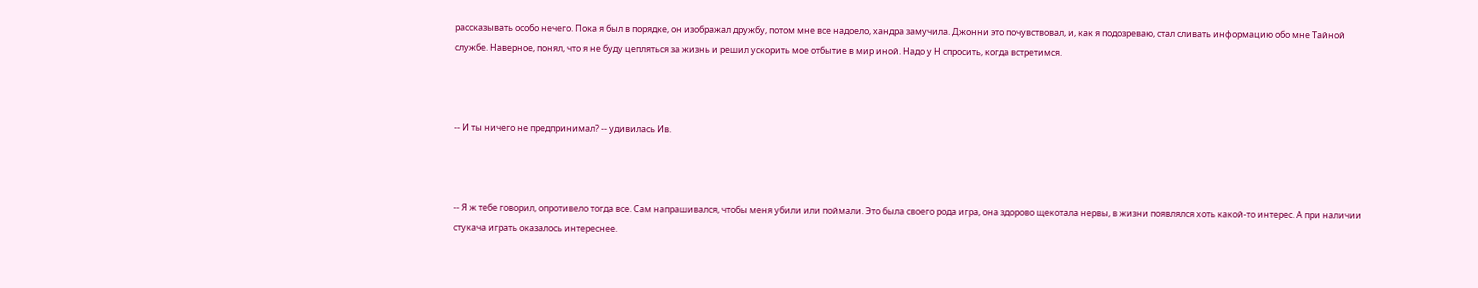рассказывать особо нечего. Пока я был в порядке, он изображал дружбу, потом мне все надоело, хандра замучила. Джонни это почувствовал, и, как я подозреваю, стал сливать информацию обо мне Тайной службе. Наверное, понял, что я не буду цепляться за жизнь и решил ускорить мое отбытие в мир иной. Надо у Н спросить, когда встретимся.



-- И ты ничего не предпринимал? -- удивилась Ив.



-- Я ж тебе говорил, опротивело тогда все. Сам напрашивался, чтобы меня убили или поймали. Это была своего рода игра, она здорово щекотала нервы, в жизни появлялся хоть какой-то интерес. А при наличии стукача играть оказалось интереснее.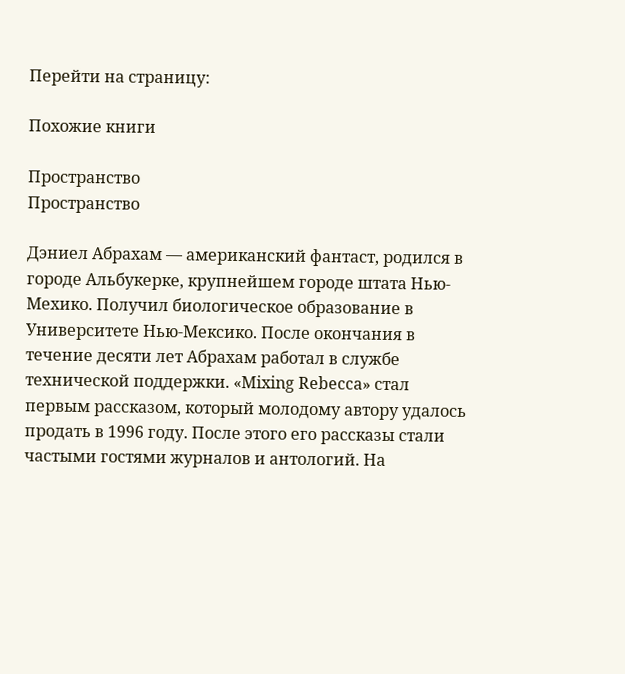Перейти на страницу:

Похожие книги

Пространство
Пространство

Дэниел Абрахам — американский фантаст, родился в городе Альбукерке, крупнейшем городе штата Нью-Мехико. Получил биологическое образование в Университете Нью-Мексико. После окончания в течение десяти лет Абрахам работал в службе технической поддержки. «Mixing Rebecca» стал первым рассказом, который молодому автору удалось продать в 1996 году. После этого его рассказы стали частыми гостями журналов и антологий. На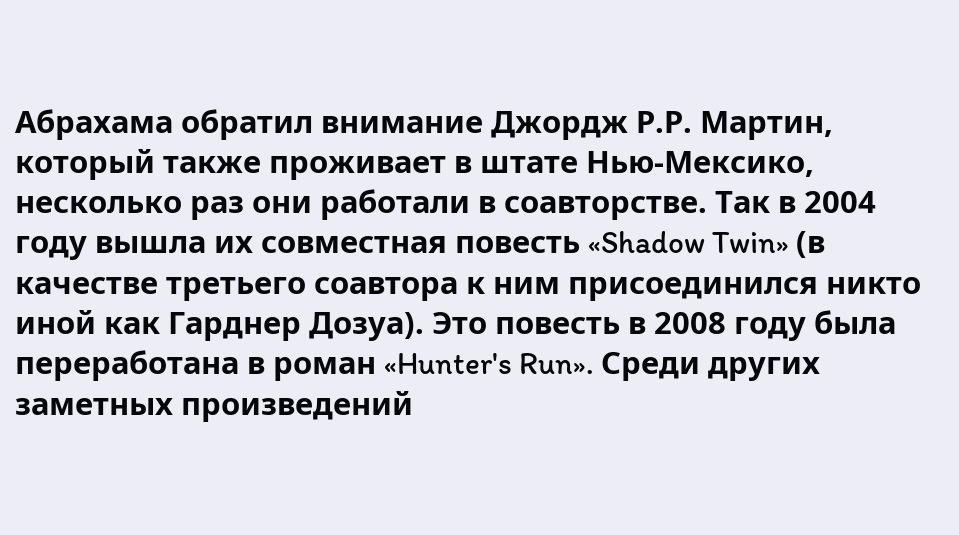Абрахама обратил внимание Джордж Р.Р. Мартин, который также проживает в штате Нью-Мексико, несколько раз они работали в соавторстве. Так в 2004 году вышла их совместная повесть «Shadow Twin» (в качестве третьего соавтора к ним присоединился никто иной как Гарднер Дозуа). Это повесть в 2008 году была переработана в роман «Hunter's Run». Среди других заметных произведений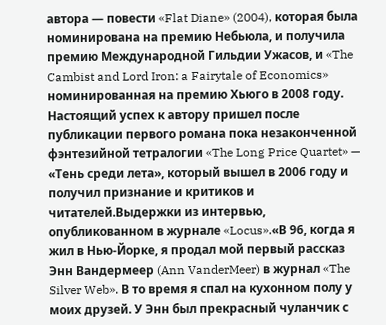автора — повести «Flat Diane» (2004), которая была номинирована на премию Небьюла, и получила премию Международной Гильдии Ужасов, и «The Cambist and Lord Iron: a Fairytale of Economics» номинированная на премию Хьюго в 2008 году. Настоящий успех к автору пришел после публикации первого романа пока незаконченной фэнтезийной тетралогии «The Long Price Quartet» — «Тень среди лета», который вышел в 2006 году и получил признание и критиков и читателей.Выдержки из интервью, опубликованном в журнале «Locus».«В 96, когда я жил в Нью-Йорке, я продал мой первый рассказ Энн Вандермеер (Ann VanderMeer) в журнал «The Silver Web». В то время я спал на кухонном полу у моих друзей. У Энн был прекрасный чуланчик с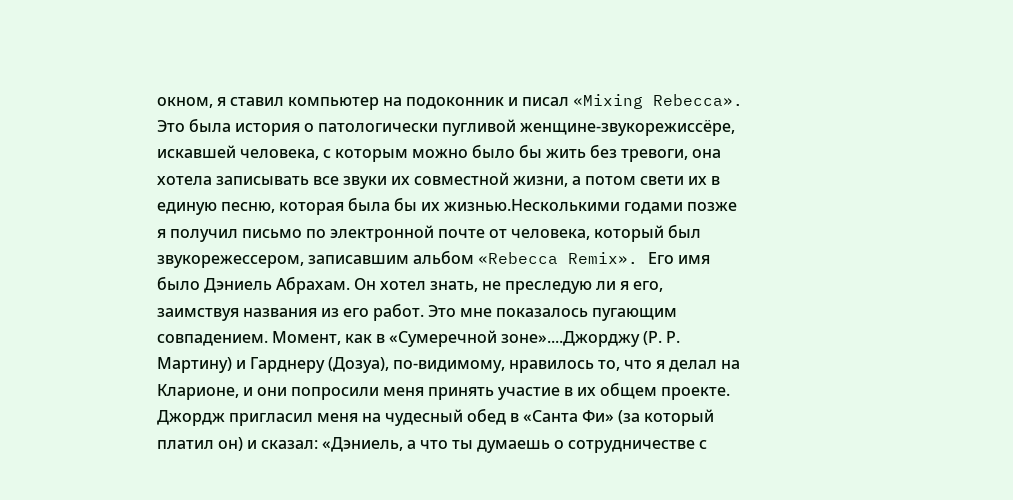окном, я ставил компьютер на подоконник и писал «Mixing Rebecca». Это была история о патологически пугливой женщине-звукорежиссёре, искавшей человека, с которым можно было бы жить без тревоги, она хотела записывать все звуки их совместной жизни, а потом свети их в единую песню, которая была бы их жизнью.Несколькими годами позже я получил письмо по электронной почте от человека, который был звукорежессером, записавшим альбом «Rebecca Remix». Его имя было Дэниель Абрахам. Он хотел знать, не преследую ли я его, заимствуя названия из его работ. Это мне показалось пугающим совпадением. Момент, как в «Сумеречной зоне»....Джорджу (Р. Р. Мартину) и Гарднеру (Дозуа), по-видимому, нравилось то, что я делал на Кларионе, и они попросили меня принять участие в их общем проекте. Джордж пригласил меня на чудесный обед в «Санта Фи» (за который платил он) и сказал: «Дэниель, а что ты думаешь о сотрудничестве с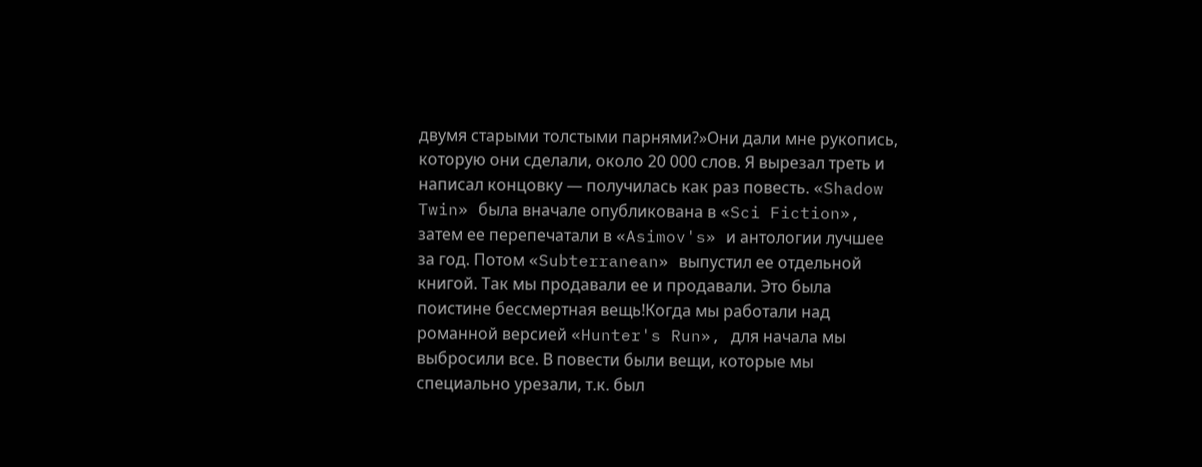двумя старыми толстыми парнями?»Они дали мне рукопись, которую они сделали, около 20 000 слов. Я вырезал треть и написал концовку — получилась как раз повесть. «Shadow Twin» была вначале опубликована в «Sci Fiction», затем ее перепечатали в «Asimov's» и антологии лучшее за год. Потом «Subterranean» выпустил ее отдельной книгой. Так мы продавали ее и продавали. Это была поистине бессмертная вещь!Когда мы работали над романной версией «Hunter's Run», для начала мы выбросили все. В повести были вещи, которые мы специально урезали, т.к. был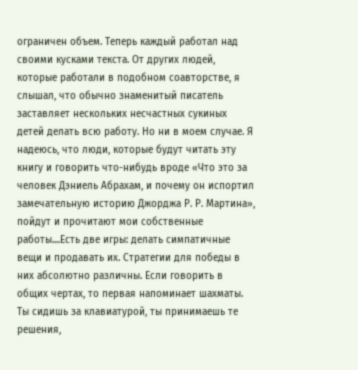ограничен объем. Теперь каждый работал над своими кусками текста. От других людей, которые работали в подобном соавторстве, я слышал, что обычно знаменитый писатель заставляет нескольких несчастных сукиных детей делать всю работу. Но ни в моем случае. Я надеюсь, что люди, которые будут читать эту книгу и говорить что-нибудь вроде «Что это за человек Дэниель Абрахам, и почему он испортил замечательную историю Джорджа Р. Р. Мартина», пойдут и прочитают мои собственные работы....Есть две игры: делать симпатичные вещи и продавать их. Стратегии для победы в них абсолютно различны. Если говорить в общих чертах, то первая напоминает шахматы. Ты сидишь за клавиатурой, ты принимаешь те решения,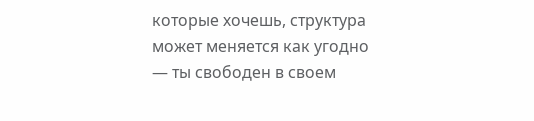которые хочешь, структура может меняется как угодно — ты свободен в своем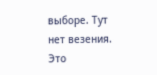выборе. Тут нет везения. Это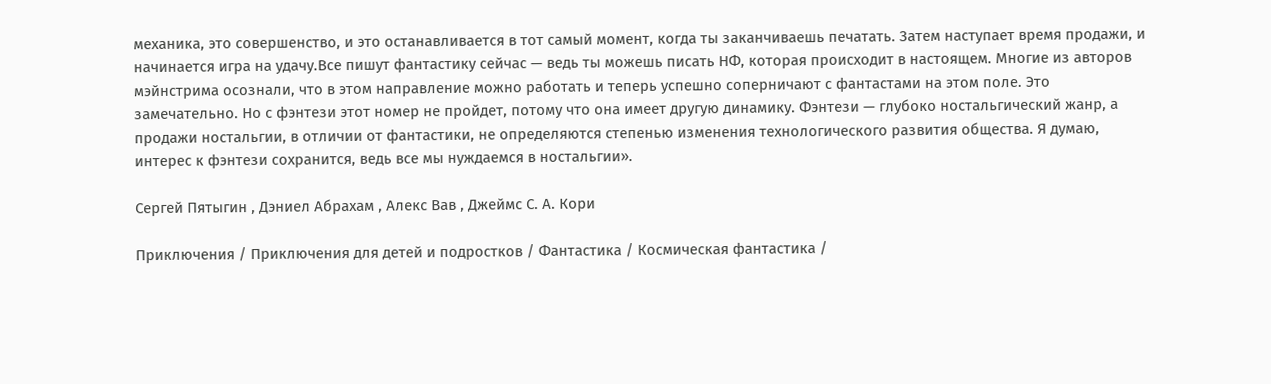механика, это совершенство, и это останавливается в тот самый момент, когда ты заканчиваешь печатать. Затем наступает время продажи, и начинается игра на удачу.Все пишут фантастику сейчас — ведь ты можешь писать НФ, которая происходит в настоящем. Многие из авторов мэйнстрима осознали, что в этом направление можно работать и теперь успешно соперничают с фантастами на этом поле. Это замечательно. Но с фэнтези этот номер не пройдет, потому что она имеет другую динамику. Фэнтези — глубоко ностальгический жанр, а продажи ностальгии, в отличии от фантастики, не определяются степенью изменения технологического развития общества. Я думаю, интерес к фэнтези сохранится, ведь все мы нуждаемся в ностальгии».

Сергей Пятыгин , Дэниел Абрахам , Алекс Вав , Джеймс С. А. Кори

Приключения / Приключения для детей и подростков / Фантастика / Космическая фантастика /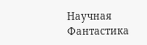Научная Фантастика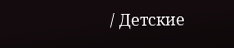/ Детские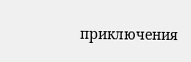приключения